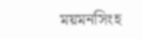ময়মনসিংহ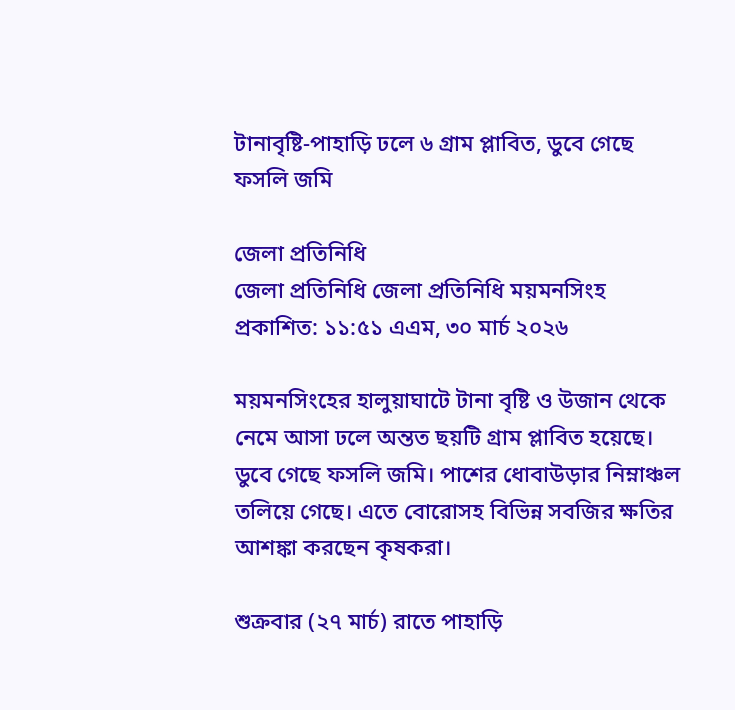টানাবৃষ্টি-পাহাড়ি ঢলে ৬ গ্রাম প্লাবিত, ডুবে গেছে ফসলি জমি

জেলা প্রতিনিধি
জেলা প্রতিনিধি জেলা প্রতিনিধি ময়মনসিংহ
প্রকাশিত: ১১:৫১ এএম, ৩০ মার্চ ২০২৬

ময়মনসিংহের হালুয়াঘাটে টানা বৃষ্টি ও উজান থেকে নেমে আসা ঢলে অন্তত ছয়টি গ্রাম প্লাবিত হয়েছে। ডুবে গেছে ফসলি জমি। পাশের ধোবাউড়ার নিম্নাঞ্চল তলিয়ে গেছে। এতে বোরোসহ বিভিন্ন সবজির ক্ষতির আশঙ্কা করছেন কৃষকরা।

শুক্রবার (২৭ মার্চ) রাতে পাহাড়ি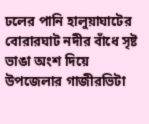ঢলের পানি হালুয়াঘাটের বোরারঘাট নদীর বাঁধে সৃষ্ট ভাঙা অংশ দিয়ে উপজেলার গাজীরভিটা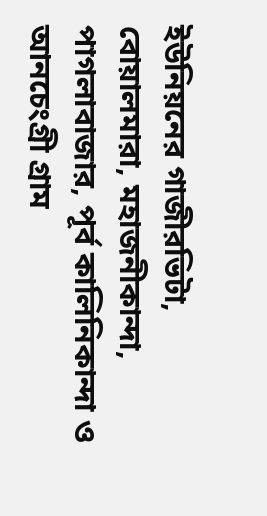ইউনিয়নের গাজীরভিটা, বোয়ালমারা, মহাজনীকান্দা, পাগলাবাজার, পূর্ব কালিনিকান্দা ও আনচেংগ্রী গ্রাম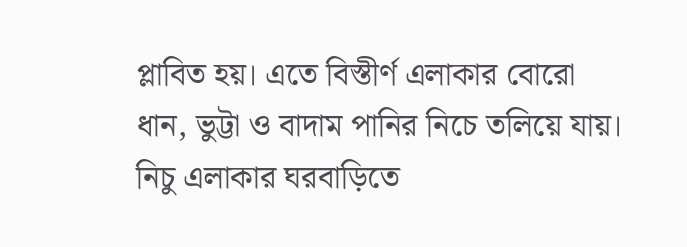প্লাবিত হয়। এতে বিস্তীর্ণ এলাকার বোরো ধান, ভুট্টা ও বাদাম পানির নিচে তলিয়ে যায়। নিচু এলাকার ঘরবাড়িতে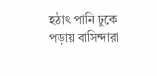হঠাৎ পানি ঢুকে পড়ায় বাসিন্দারা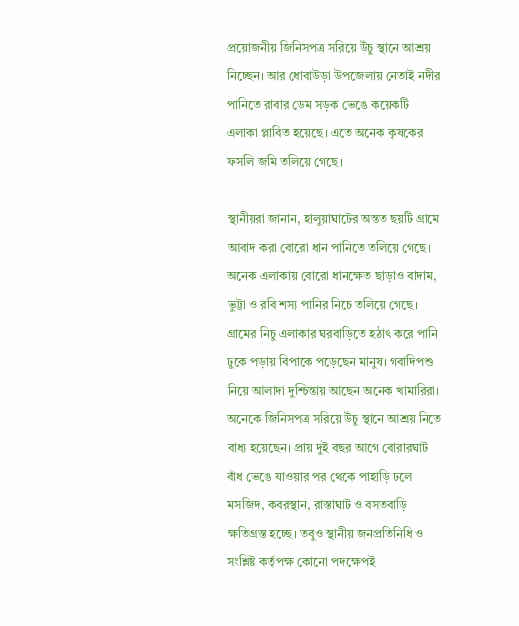প্রয়োজনীয় জিনিসপত্র সরিয়ে উঁচু স্থানে আশ্রয় নিচ্ছেন। আর ধোবাউড়া উপজেলায় নেতাই নদীর পানিতে রাবার ডেম সড়ক ভেঙে কয়েকটি এলাকা প্লাবিত হয়েছে। এতে অনেক কৃষকের ফসলি জমি তলিয়ে গেছে।

স্থানীয়রা জানান, হালুয়াঘাটের অন্তত ছয়টি গ্রামে আবাদ করা বোরো ধান পানিতে তলিয়ে গেছে। অনেক এলাকায় বোরো ধানক্ষেত ছাড়াও বাদাম, ভুট্টা ও রবি শস্য পানির নিচে তলিয়ে গেছে। গ্রামের নিচু এলাকার ঘরবাড়িতে হঠাৎ করে পানি ঢুকে পড়ায় বিপাকে পড়েছেন মানুষ। গবাদিপশু নিয়ে আলাদা দুশ্চিন্তায় আছেন অনেক খামারিরা। অনেকে জিনিসপত্র সরিয়ে উঁচু স্থানে আশ্রয় নিতে বাধ্য হয়েছেন। প্রায় দুই বছর আগে বোরারঘাট বাঁধ ভেঙে যাওয়ার পর থেকে পাহাড়ি ঢলে মসজিদ, কবরস্থান, রাস্তাঘাট ও বসতবাড়ি ক্ষতিগ্রস্ত হচ্ছে। তবুও স্থানীয় জনপ্রতিনিধি ও সংশ্লিষ্ট কর্তৃপক্ষ কোনো পদক্ষেপই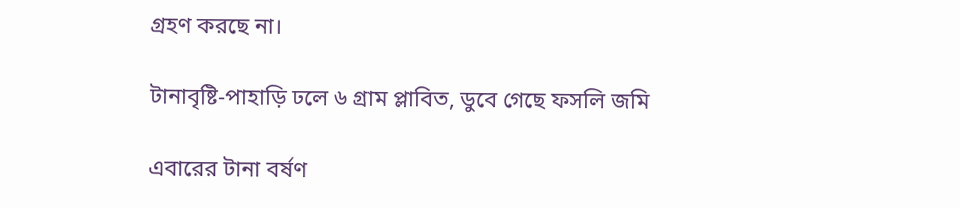গ্রহণ করছে না।

টানাবৃষ্টি-পাহাড়ি ঢলে ৬ গ্রাম প্লাবিত, ডুবে গেছে ফসলি জমি

এবারের টানা বর্ষণ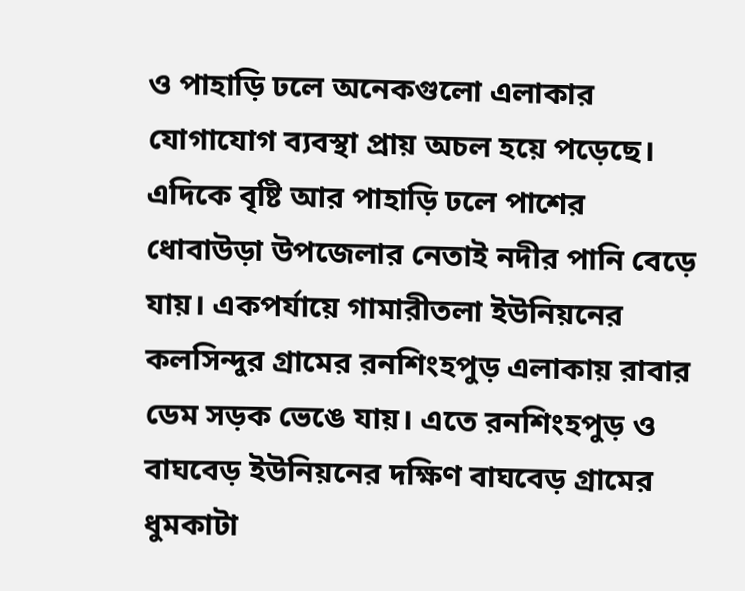ও পাহাড়ি ঢলে অনেকগুলো এলাকার যোগাযোগ ব্যবস্থা প্রায় অচল হয়ে পড়েছে। এদিকে বৃষ্টি আর পাহাড়ি ঢলে পাশের ধোবাউড়া উপজেলার নেতাই নদীর পানি বেড়ে যায়। একপর্যায়ে গামারীতলা ইউনিয়নের কলসিন্দুর গ্রামের রনশিংহপুড় এলাকায় রাবার ডেম সড়ক ভেঙে যায়। এতে রনশিংহপুড় ও বাঘবেড় ইউনিয়নের দক্ষিণ বাঘবেড় গ্রামের ধুমকাটা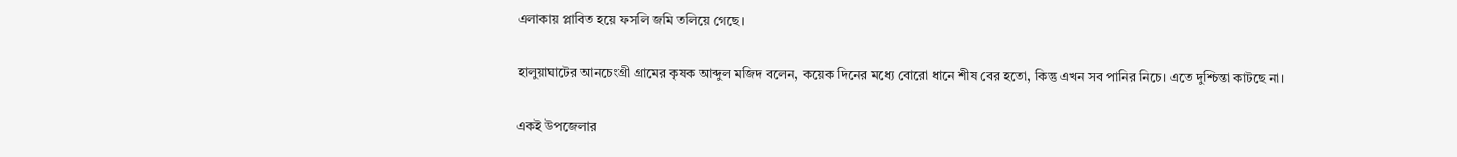এলাকায় প্লাবিত হয়ে ফসলি জমি তলিয়ে গেছে।

হালুয়াঘাটের আনচেংগ্রী গ্রামের কৃষক আব্দুল মজিদ বলেন, কয়েক দিনের মধ্যে বোরো ধানে শীষ বের হতো, কিন্তু এখন সব পানির নিচে। এতে দুশ্চিন্তা কাটছে না।

একই উপজেলার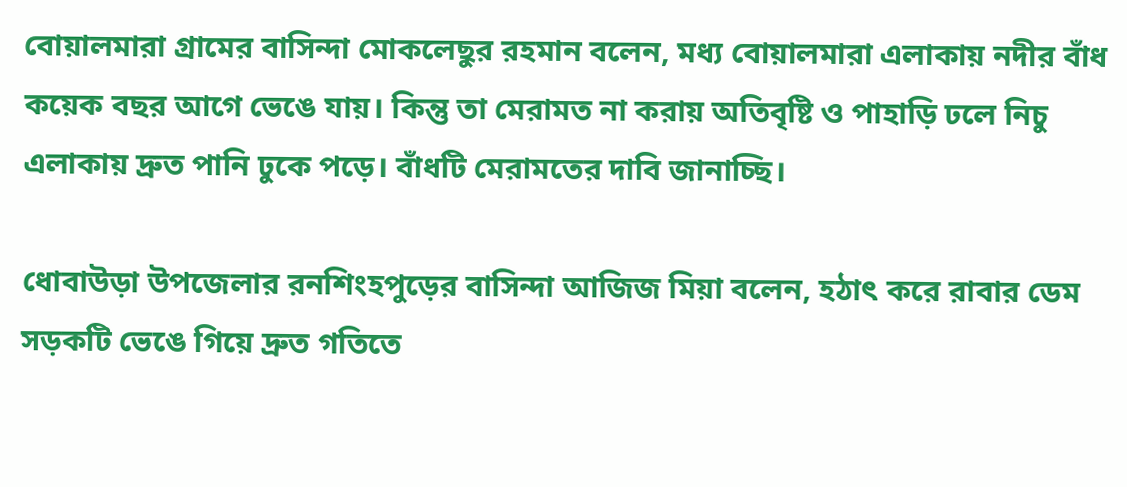বোয়ালমারা গ্রামের বাসিন্দা মোকলেছুর রহমান বলেন, মধ্য বোয়ালমারা এলাকায় নদীর বাঁধ কয়েক বছর আগে ভেঙে যায়। কিন্তু তা মেরামত না করায় অতিবৃষ্টি ও পাহাড়ি ঢলে নিচু এলাকায় দ্রুত পানি ঢুকে পড়ে। বাঁধটি মেরামতের দাবি জানাচ্ছি।

ধোবাউড়া উপজেলার রনশিংহপুড়ের বাসিন্দা আজিজ মিয়া বলেন, হঠাৎ করে রাবার ডেম সড়কটি ভেঙে গিয়ে দ্রুত গতিতে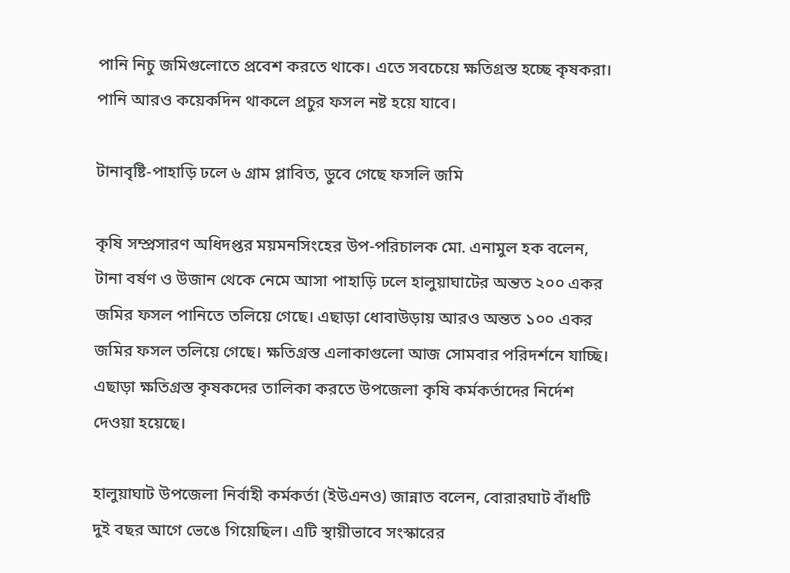পানি নিচু জমিগুলোতে প্রবেশ করতে থাকে। এতে সবচেয়ে ক্ষতিগ্রস্ত হচ্ছে কৃষকরা। পানি আরও কয়েকদিন থাকলে প্রচুর ফসল নষ্ট হয়ে যাবে।

টানাবৃষ্টি-পাহাড়ি ঢলে ৬ গ্রাম প্লাবিত, ডুবে গেছে ফসলি জমি

কৃষি সম্প্রসারণ অধিদপ্তর ময়মনসিংহের উপ-পরিচালক মো. এনামুল হক বলেন, টানা বর্ষণ ও উজান থেকে নেমে আসা পাহাড়ি ঢলে হালুয়াঘাটের অন্তত ২০০ একর জমির ফসল পানিতে তলিয়ে গেছে। এছাড়া ধোবাউড়ায় আরও অন্তত ১০০ একর জমির ফসল তলিয়ে গেছে। ক্ষতিগ্রস্ত এলাকাগুলো আজ সোমবার পরিদর্শনে যাচ্ছি। এছাড়া ক্ষতিগ্রস্ত কৃষকদের তালিকা করতে উপজেলা কৃষি কর্মকর্তাদের নির্দেশ দেওয়া হয়েছে।

হালুয়াঘাট উপজেলা নির্বাহী কর্মকর্তা (ইউএনও) জান্নাত বলেন, বোরারঘাট বাঁধটি দুই বছর আগে ভেঙে গিয়েছিল। এটি স্থায়ীভাবে সংস্কারের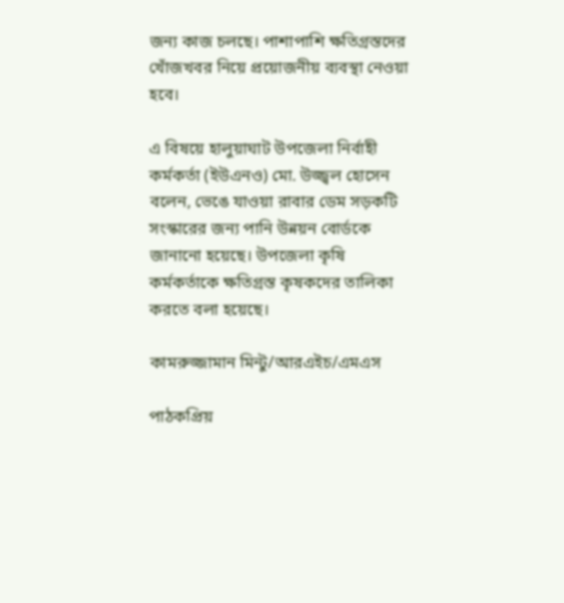জন্য কাজ চলছে। পাশাপাশি ক্ষতিগ্রস্তদের খোঁজখবর নিয়ে প্রয়োজনীয় ব্যবস্থা নেওয়া হবে।

এ বিষয়ে হালুয়াঘাট উপজেলা নির্বাহী কর্মকর্তা (ইউএনও) মো. উজ্জ্বল হোসেন বলেন, ভেঙে যাওয়া রাবার ডেম সড়কটি সংস্কারের জন্য পানি উন্নয়ন বোর্ডকে জানানো হয়েছে। উপজেলা কৃষি কর্মকর্তাকে ক্ষতিগ্রস্ত কৃষকদের তালিকা করতে বলা হয়েছে।

কামরুজ্জামান মিন্টু/আরএইচ/এমএস

পাঠকপ্রিয়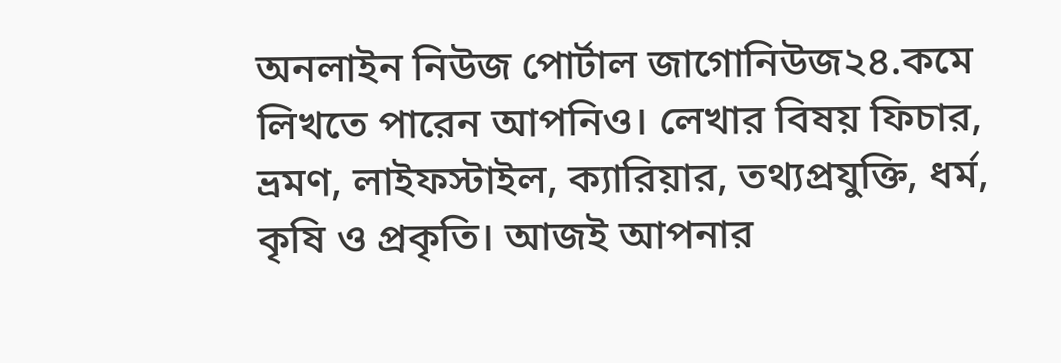অনলাইন নিউজ পোর্টাল জাগোনিউজ২৪.কমে লিখতে পারেন আপনিও। লেখার বিষয় ফিচার, ভ্রমণ, লাইফস্টাইল, ক্যারিয়ার, তথ্যপ্রযুক্তি, ধর্ম, কৃষি ও প্রকৃতি। আজই আপনার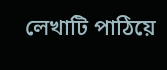লেখাটি পাঠিয়ে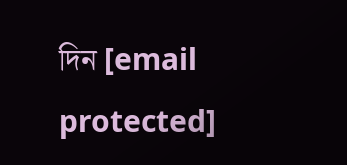দিন [email protected]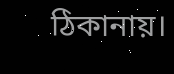ঠিকানায়।